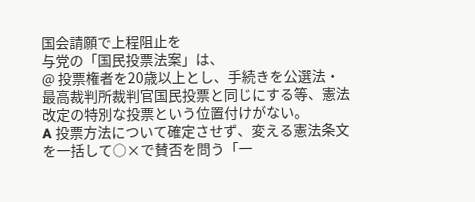国会請願で上程阻止を
与党の「国民投票法案」は、
@ 投票権者を20歳以上とし、手続きを公選法・最高裁判所裁判官国民投票と同じにする等、憲法改定の特別な投票という位置付けがない。
A 投票方法について確定させず、変える憲法条文を一括して○×で賛否を問う「一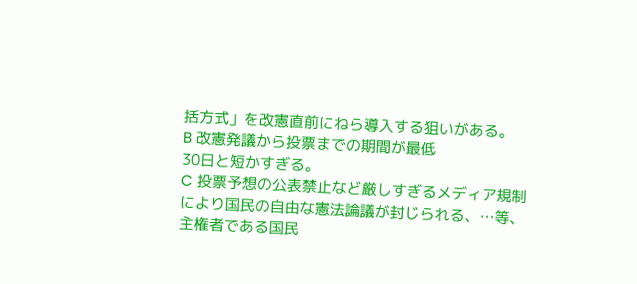括方式」を改憲直前にねら導入する狙いがある。
B 改憲発議から投票までの期間が最低
30日と短かすぎる。
C 投票予想の公表禁止など厳しすぎるメディア規制により国民の自由な憲法論議が封じられる、…等、
主権者である国民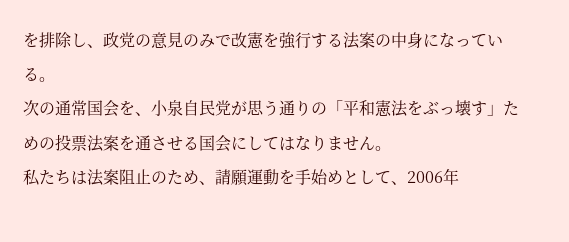を排除し、政党の意見のみで改憲を強行する法案の中身になっている。
次の通常国会を、小泉自民党が思う通りの「平和憲法をぶっ壊す」ための投票法案を通させる国会にしてはなりません。
私たちは法案阻止のため、請願運動を手始めとして、2006年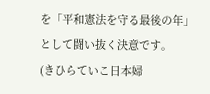を「平和憲法を守る最後の年」として闘い抜く決意です。
(きひらていこ日本婦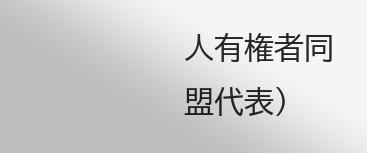人有権者同盟代表)